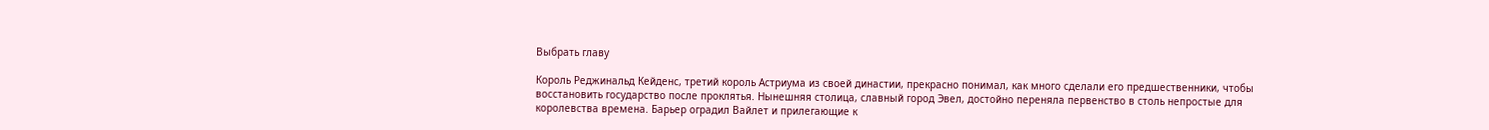Выбрать главу

Король Реджинальд Кейденс, третий король Астриума из своей династии, прекрасно понимал, как много сделали его предшественники, чтобы восстановить государство после проклятья. Нынешняя столица, славный город Эвел, достойно переняла первенство в столь непростые для королевства времена. Барьер оградил Вайлет и прилегающие к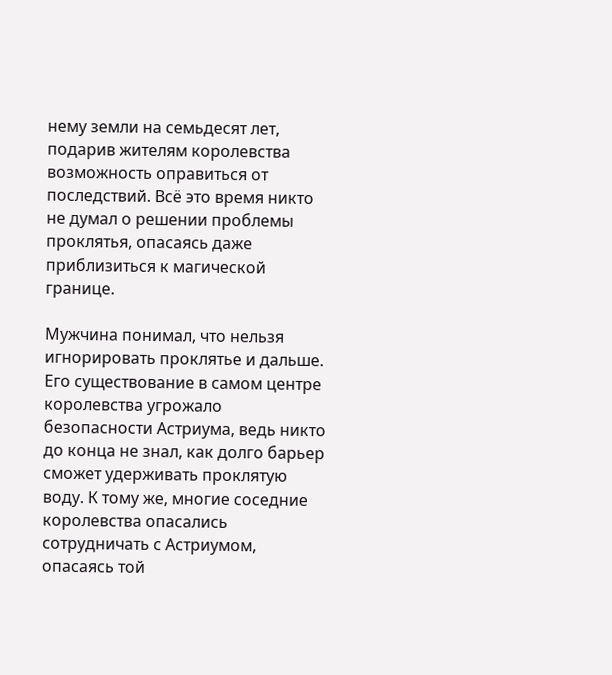нему земли на семьдесят лет, подарив жителям королевства возможность оправиться от последствий. Всё это время никто не думал о решении проблемы проклятья, опасаясь даже приблизиться к магической границе.

Мужчина понимал, что нельзя игнорировать проклятье и дальше. Его существование в самом центре королевства угрожало безопасности Астриума, ведь никто до конца не знал, как долго барьер сможет удерживать проклятую воду. К тому же, многие соседние королевства опасались сотрудничать с Астриумом, опасаясь той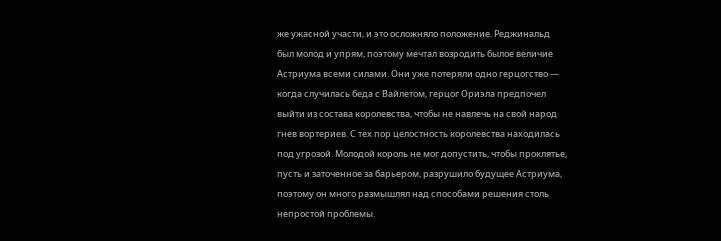же ужасной участи, и это осложняло положение. Реджинальд был молод и упрям, поэтому мечтал возродить былое величие Астриума всеми силами. Они уже потеряли одно герцогство — когда случилась беда с Вайлетом, герцог Ориэла предпочел выйти из состава королевства, чтобы не навлечь на свой народ гнев вортериев. С тех пор целостность королевства находилась под угрозой. Молодой король не мог допустить, чтобы проклятье, пусть и заточенное за барьером, разрушило будущее Астриума, поэтому он много размышлял над способами решения столь непростой проблемы.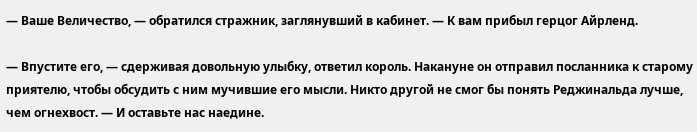— Ваше Величество, — обратился стражник, заглянувший в кабинет. — К вам прибыл герцог Айрленд.

— Впустите его, — сдерживая довольную улыбку, ответил король. Накануне он отправил посланника к старому приятелю, чтобы обсудить с ним мучившие его мысли. Никто другой не смог бы понять Реджинальда лучше, чем огнехвост. — И оставьте нас наедине.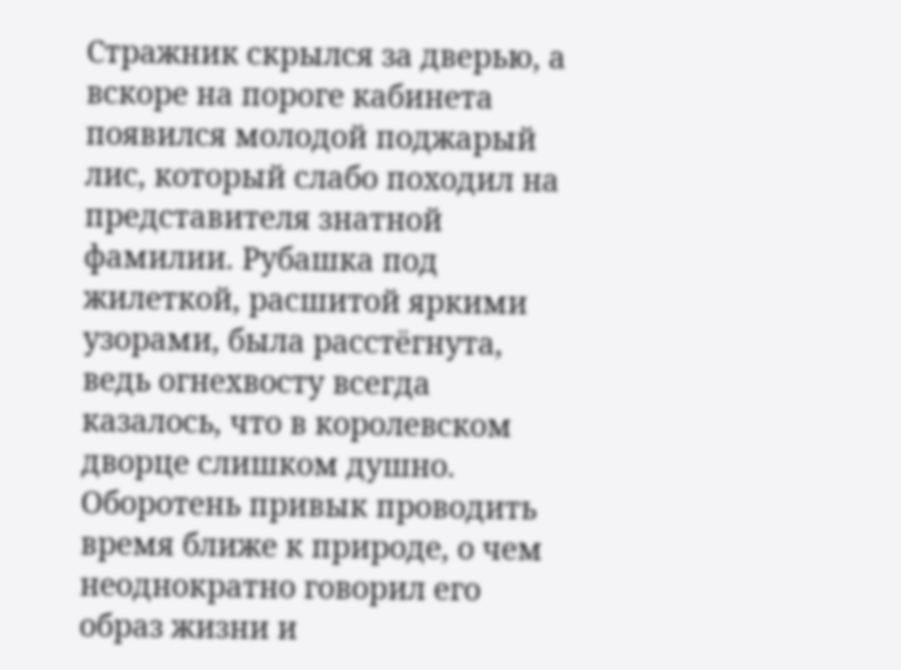Стражник скрылся за дверью, а вскоре на пороге кабинета появился молодой поджарый лис, который слабо походил на представителя знатной фамилии. Рубашка под жилеткой, расшитой яркими узорами, была расстёгнута, ведь огнехвосту всегда казалось, что в королевском дворце слишком душно. Оборотень привык проводить время ближе к природе, о чем неоднократно говорил его образ жизни и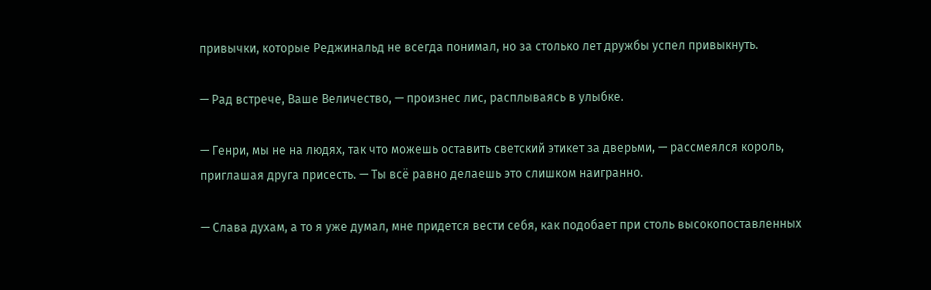привычки, которые Реджинальд не всегда понимал, но за столько лет дружбы успел привыкнуть.

— Рад встрече, Ваше Величество, — произнес лис, расплываясь в улыбке.

— Генри, мы не на людях, так что можешь оставить светский этикет за дверьми, — рассмеялся король, приглашая друга присесть. — Ты всё равно делаешь это слишком наигранно.

— Слава духам, а то я уже думал, мне придется вести себя, как подобает при столь высокопоставленных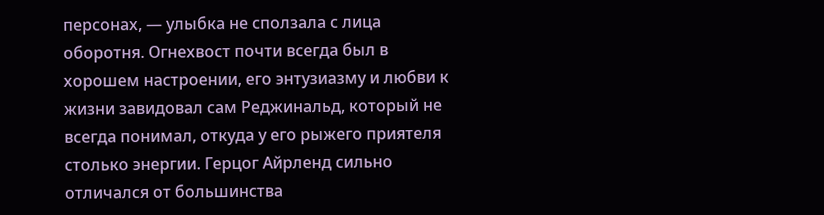персонах, — улыбка не сползала с лица оборотня. Огнехвост почти всегда был в хорошем настроении, его энтузиазму и любви к жизни завидовал сам Реджинальд, который не всегда понимал, откуда у его рыжего приятеля столько энергии. Герцог Айрленд сильно отличался от большинства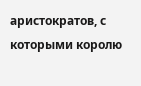аристократов, с которыми королю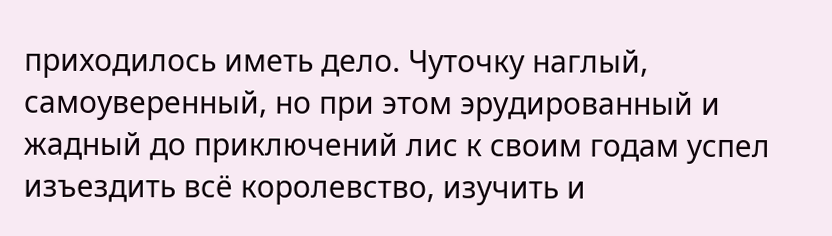приходилось иметь дело. Чуточку наглый, самоуверенный, но при этом эрудированный и жадный до приключений лис к своим годам успел изъездить всё королевство, изучить и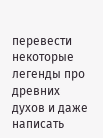перевести некоторые легенды про древних духов и даже написать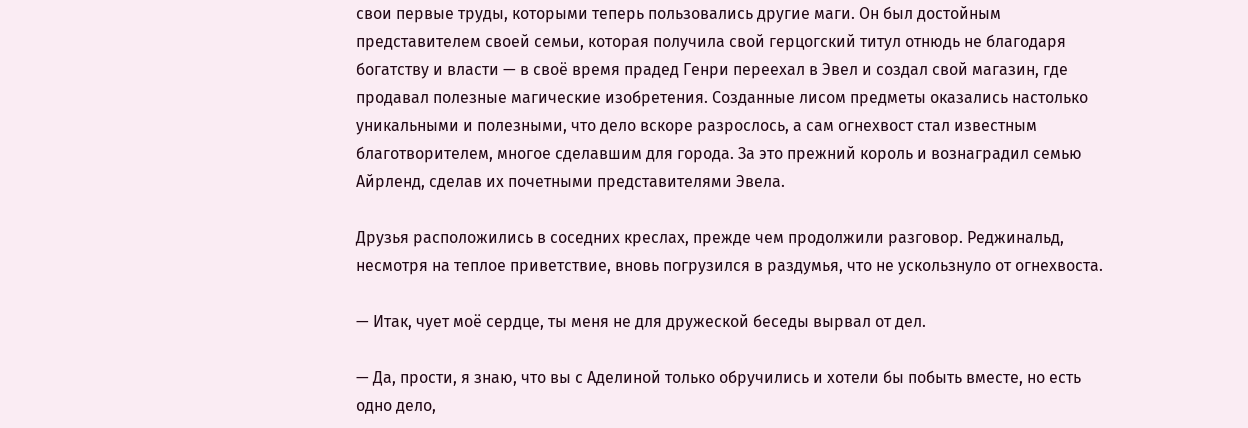свои первые труды, которыми теперь пользовались другие маги. Он был достойным представителем своей семьи, которая получила свой герцогский титул отнюдь не благодаря богатству и власти — в своё время прадед Генри переехал в Эвел и создал свой магазин, где продавал полезные магические изобретения. Созданные лисом предметы оказались настолько уникальными и полезными, что дело вскоре разрослось, а сам огнехвост стал известным благотворителем, многое сделавшим для города. За это прежний король и вознаградил семью Айрленд, сделав их почетными представителями Эвела.

Друзья расположились в соседних креслах, прежде чем продолжили разговор. Реджинальд, несмотря на теплое приветствие, вновь погрузился в раздумья, что не ускользнуло от огнехвоста.

— Итак, чует моё сердце, ты меня не для дружеской беседы вырвал от дел.

— Да, прости, я знаю, что вы с Аделиной только обручились и хотели бы побыть вместе, но есть одно дело,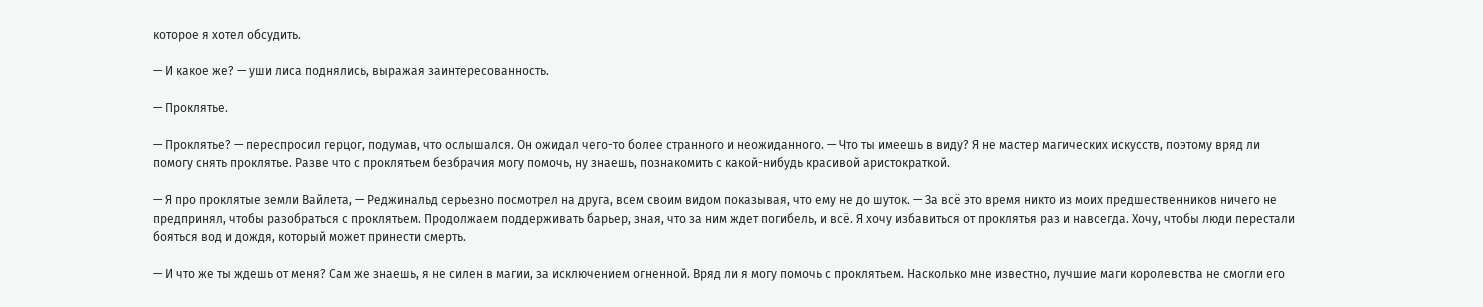которое я хотел обсудить.

— И какое же? — уши лиса поднялись, выражая заинтересованность.

— Проклятье.

— Проклятье? — переспросил герцог, подумав, что ослышался. Он ожидал чего-то более странного и неожиданного. — Что ты имеешь в виду? Я не мастер магических искусств, поэтому вряд ли помогу снять проклятье. Разве что с проклятьем безбрачия могу помочь, ну знаешь, познакомить с какой-нибудь красивой аристократкой.

— Я про проклятые земли Вайлета, — Реджинальд серьезно посмотрел на друга, всем своим видом показывая, что ему не до шуток. — За всё это время никто из моих предшественников ничего не предпринял, чтобы разобраться с проклятьем. Продолжаем поддерживать барьер, зная, что за ним ждет погибель, и всё. Я хочу избавиться от проклятья раз и навсегда. Хочу, чтобы люди перестали бояться вод и дождя, который может принести смерть.

— И что же ты ждешь от меня? Сам же знаешь, я не силен в магии, за исключением огненной. Вряд ли я могу помочь с проклятьем. Насколько мне известно, лучшие маги королевства не смогли его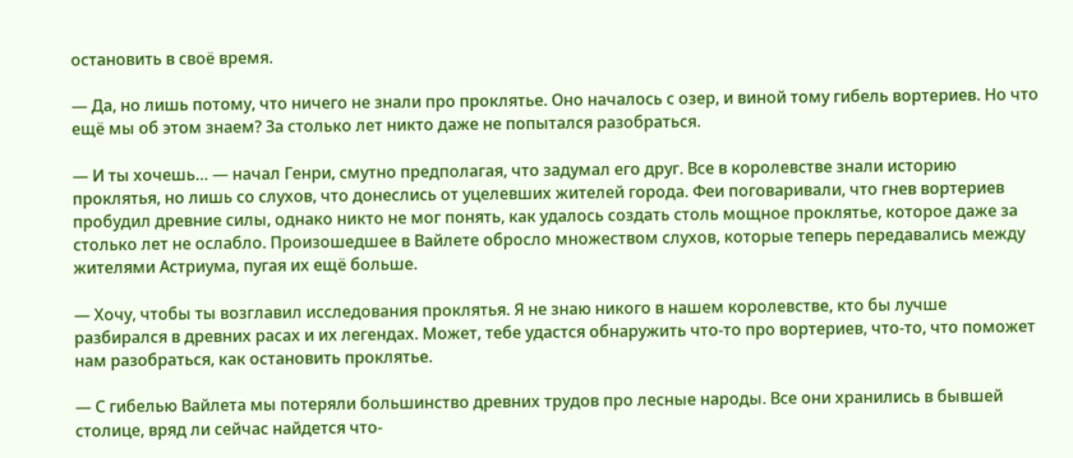остановить в своё время.

— Да, но лишь потому, что ничего не знали про проклятье. Оно началось с озер, и виной тому гибель вортериев. Но что ещё мы об этом знаем? За столько лет никто даже не попытался разобраться.

— И ты хочешь… — начал Генри, смутно предполагая, что задумал его друг. Все в королевстве знали историю проклятья, но лишь со слухов, что донеслись от уцелевших жителей города. Феи поговаривали, что гнев вортериев пробудил древние силы, однако никто не мог понять, как удалось создать столь мощное проклятье, которое даже за столько лет не ослабло. Произошедшее в Вайлете обросло множеством слухов, которые теперь передавались между жителями Астриума, пугая их ещё больше.

— Хочу, чтобы ты возглавил исследования проклятья. Я не знаю никого в нашем королевстве, кто бы лучше разбирался в древних расах и их легендах. Может, тебе удастся обнаружить что-то про вортериев, что-то, что поможет нам разобраться, как остановить проклятье.

— С гибелью Вайлета мы потеряли большинство древних трудов про лесные народы. Все они хранились в бывшей столице, вряд ли сейчас найдется что-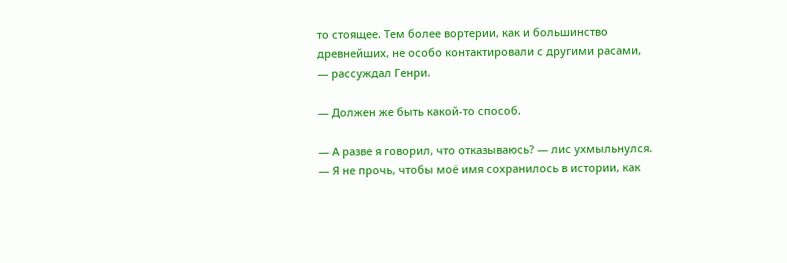то стоящее. Тем более вортерии, как и большинство древнейших, не особо контактировали с другими расами, — рассуждал Генри.

— Должен же быть какой-то способ.

— А разве я говорил, что отказываюсь? — лис ухмыльнулся. — Я не прочь, чтобы моё имя сохранилось в истории, как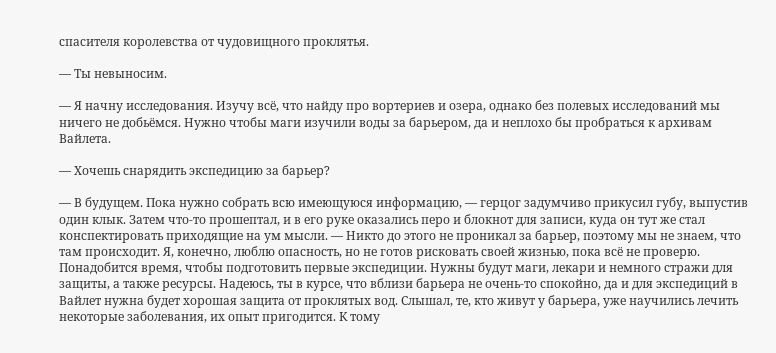спасителя королевства от чудовищного проклятья.

— Ты невыносим.

— Я начну исследования. Изучу всё, что найду про вортериев и озера, однако без полевых исследований мы ничего не добьёмся. Нужно чтобы маги изучили воды за барьером, да и неплохо бы пробраться к архивам Вайлета.

— Хочешь снарядить экспедицию за барьер?

— В будущем. Пока нужно собрать всю имеющуюся информацию, — герцог задумчиво прикусил губу, выпустив один клык. Затем что-то прошептал, и в его руке оказались перо и блокнот для записи, куда он тут же стал конспектировать приходящие на ум мысли. — Никто до этого не проникал за барьер, поэтому мы не знаем, что там происходит. Я, конечно, люблю опасность, но не готов рисковать своей жизнью, пока всё не проверю. Понадобится время, чтобы подготовить первые экспедиции. Нужны будут маги, лекари и немного стражи для защиты, а также ресурсы. Надеюсь, ты в курсе, что вблизи барьера не очень-то спокойно, да и для экспедиций в Вайлет нужна будет хорошая защита от проклятых вод. Слышал, те, кто живут у барьера, уже научились лечить некоторые заболевания, их опыт пригодится. К тому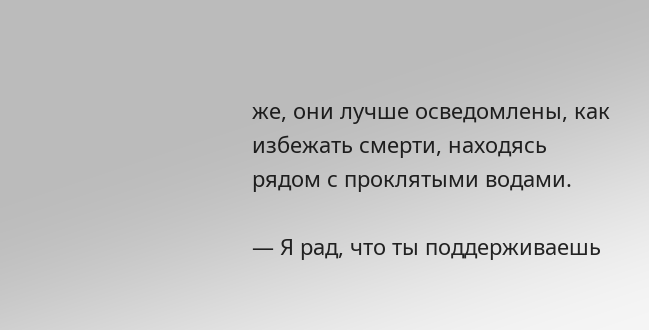же, они лучше осведомлены, как избежать смерти, находясь рядом с проклятыми водами.

— Я рад, что ты поддерживаешь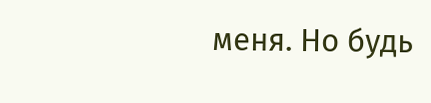меня. Но будь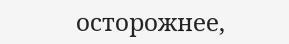осторожнее,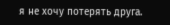я не хочу потерять друга.